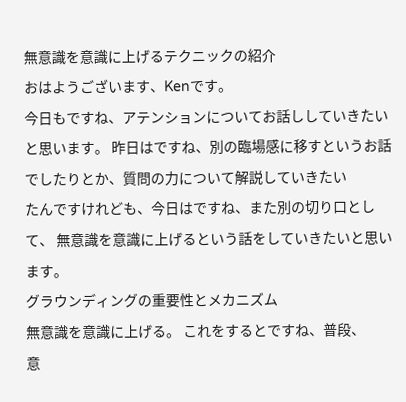無意識を意識に上げるテクニックの紹介
おはようございます、Kenです。
今日もですね、アテンションについてお話ししていきたいと思います。 昨日はですね、別の臨場感に移すというお話でしたりとか、質問の力について解説していきたい
たんですけれども、今日はですね、また別の切り口として、 無意識を意識に上げるという話をしていきたいと思います。
グラウンディングの重要性とメカニズム
無意識を意識に上げる。 これをするとですね、普段、
意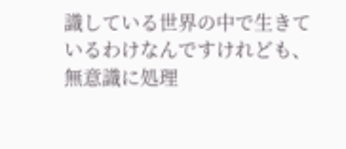識している世界の中で生きているわけなんですけれども、 無意識に処理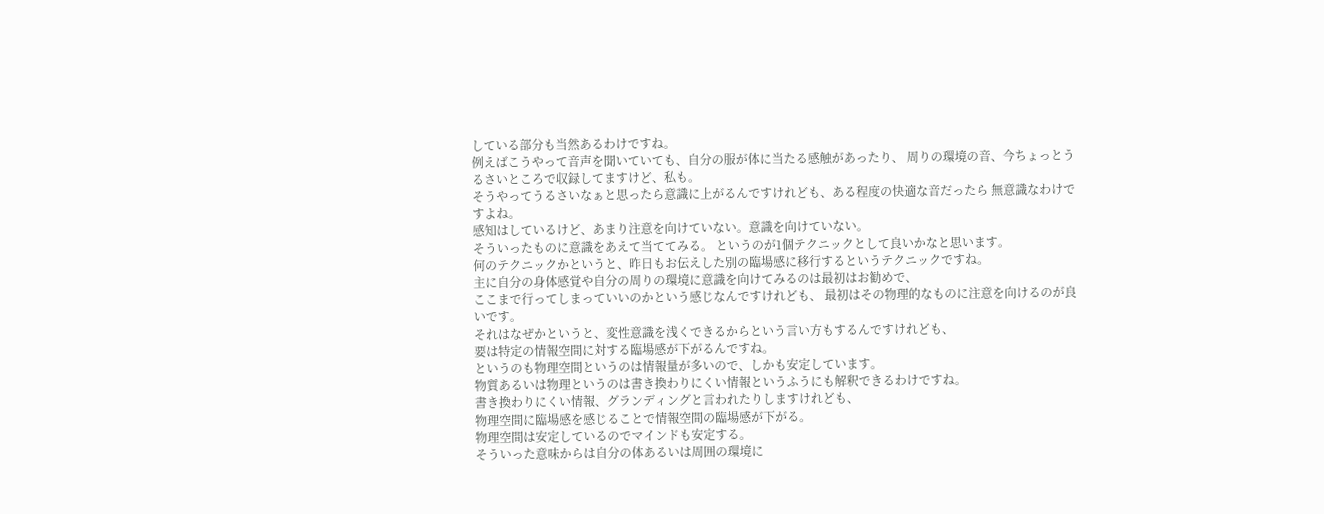している部分も当然あるわけですね。
例えばこうやって音声を聞いていても、自分の服が体に当たる感触があったり、 周りの環境の音、今ちょっとうるさいところで収録してますけど、私も。
そうやってうるさいなぁと思ったら意識に上がるんですけれども、ある程度の快適な音だったら 無意識なわけですよね。
感知はしているけど、あまり注意を向けていない。意識を向けていない。
そういったものに意識をあえて当ててみる。 というのが1個テクニックとして良いかなと思います。
何のテクニックかというと、昨日もお伝えした別の臨場感に移行するというテクニックですね。
主に自分の身体感覚や自分の周りの環境に意識を向けてみるのは最初はお勧めで、
ここまで行ってしまっていいのかという感じなんですけれども、 最初はその物理的なものに注意を向けるのが良いです。
それはなぜかというと、変性意識を浅くできるからという言い方もするんですけれども、
要は特定の情報空間に対する臨場感が下がるんですね。
というのも物理空間というのは情報量が多いので、しかも安定しています。
物質あるいは物理というのは書き換わりにくい情報というふうにも解釈できるわけですね。
書き換わりにくい情報、グランディングと言われたりしますけれども、
物理空間に臨場感を感じることで情報空間の臨場感が下がる。
物理空間は安定しているのでマインドも安定する。
そういった意味からは自分の体あるいは周囲の環境に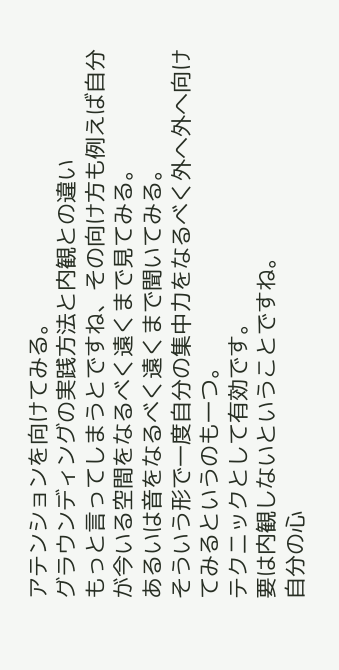アテンションを向けてみる。
グラウンディングの実践方法と内観との違い
もっと言ってしまうとですね、その向け方も例えば自分が今いる空間をなるべく遠くまで見てみる。
あるいは音をなるべく遠くまで聞いてみる。
そういう形で一度自分の集中力をなるべく外へ外へ向けてみるというのも一つ。
テクニックとして有効です。
要は内観しないということですね。
自分の心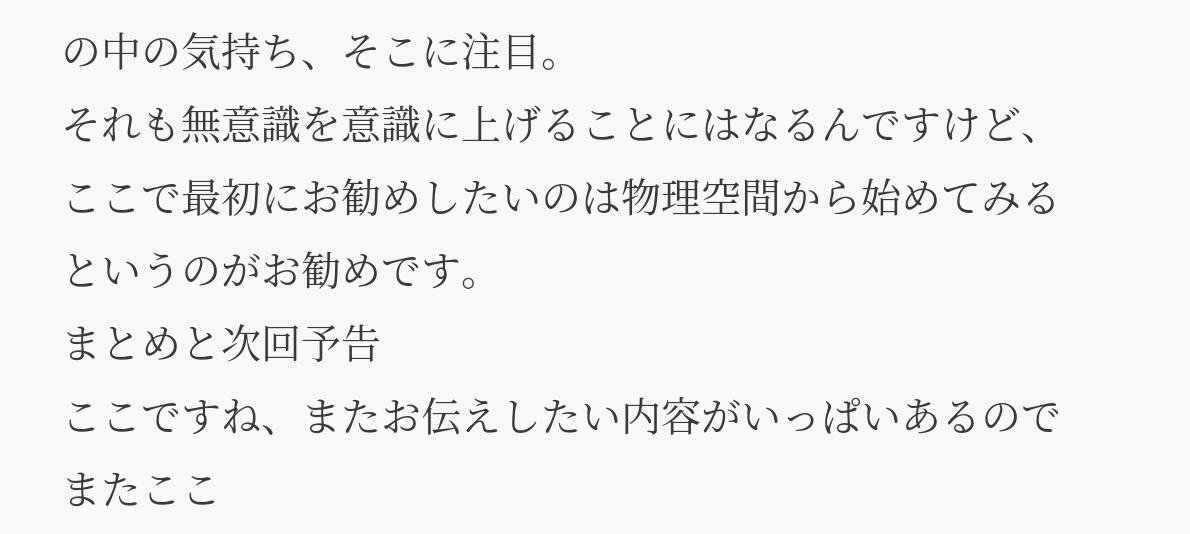の中の気持ち、そこに注目。
それも無意識を意識に上げることにはなるんですけど、
ここで最初にお勧めしたいのは物理空間から始めてみるというのがお勧めです。
まとめと次回予告
ここですね、またお伝えしたい内容がいっぱいあるのでまたここ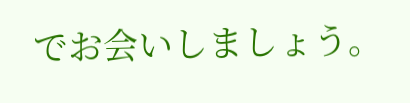でお会いしましょう。